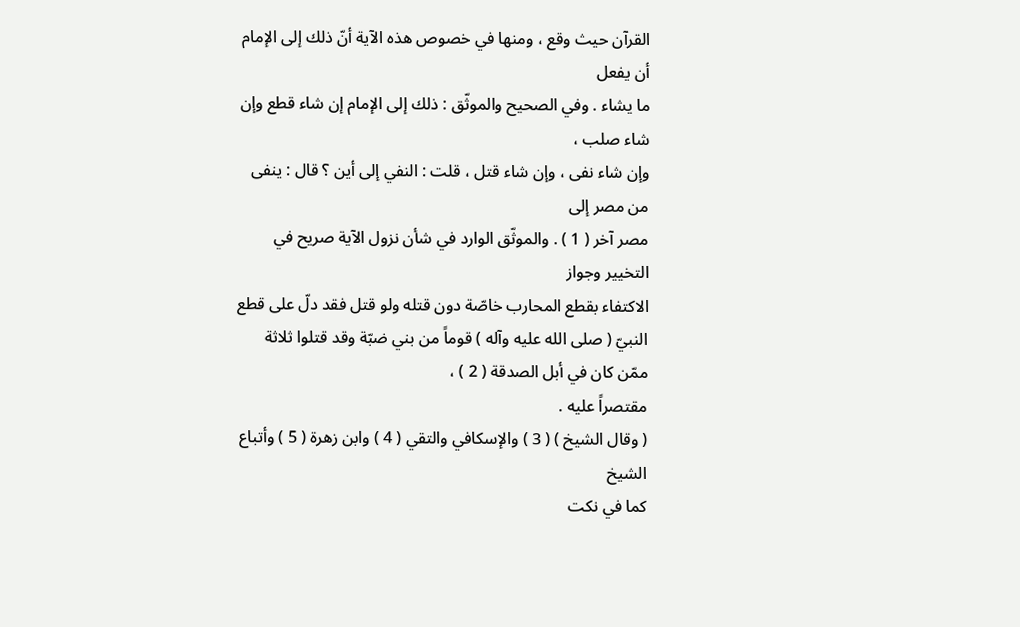القرآن حيث وقع ، ومنها في خصوص هذه الآية أنّ ذلك إلى الإمام أن يفعل
ما يشاء . وفي الصحيح والموثّق : ذلك إلى الإمام إن شاء قطع وإن شاء صلب ،
وإن شاء نفى ، وإن شاء قتل ، قلت : النفي إلى أين ؟ قال : ينفى من مصر إلى
مصر آخر ( 1 ) . والموثّق الوارد في شأن نزول الآية صريح في التخيير وجواز
الاكتفاء بقطع المحارب خاصّة دون قتله ولو قتل فقد دلّ على قطع
النبيّ ( صلى الله عليه وآله ) قوماً من بني ضبّة وقد قتلوا ثلاثة ممّن كان في أبل الصدقة ( 2 ) ،
مقتصراً عليه .
( وقال الشيخ ) ( 3 ) والإسكافي والتقي ( 4 ) وابن زهرة ( 5 ) وأتباع الشيخ
كما في نكت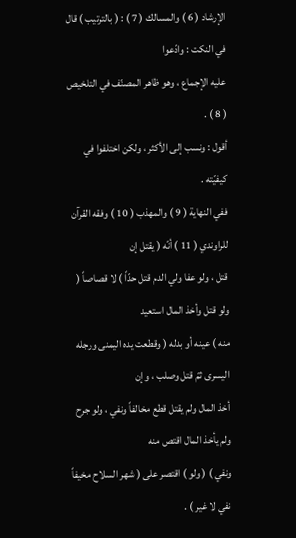الإرشاد ( 6 ) والمسالك ( 7 ) : ( بالترتيب ) قال في النكت : وادّعوا
عليه الإجماع ، وهو ظاهر المصنّف في التلخيص ( 8 ) .
أقول : ونسب إلى الأكثر ، ولكن اختلفوا في كيفيّته .
ففي النهاية ( 9 ) والمهذب ( 10 ) وفقه القرآن للراوندي ( 11 ) أنّه ( يقتل إن
قتل ، ولو عفا ولي الدم قتل حدّاً ) لا قصاصاً ( ولو قتل وأخذ المال استعيد
منه ) عينه أو بدله ( وقطعت يده اليمنى ورجله اليسرى ثمّ قتل وصلب ، وإن
أخذ المال ولم يقتل قطع مخالفاً ونفي ، ولو جرح ولم يأخذ المال اقتص منه
ونفي ) ( ولو ) اقتصر على ( شهر السلاح مخيفاً نفي لا غير ) .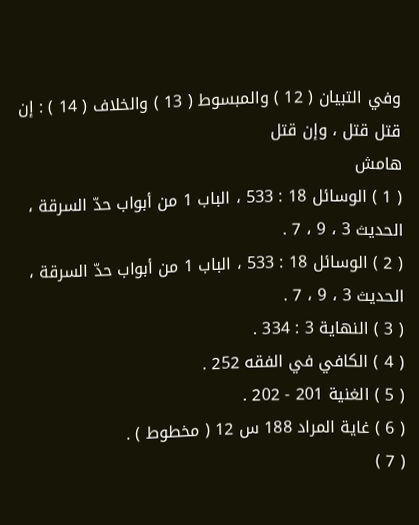وفي التبيان ( 12 ) والمبسوط ( 13 ) والخلاف ( 14 ) : إن قتل قتل ، وإن قتل
هامش
( 1 ) الوسائل 18 : 533 ، الباب 1 من أبواب حدّ السرقة ، الحديث 3 ، 9 ، 7 .
( 2 ) الوسائل 18 : 533 ، الباب 1 من أبواب حدّ السرقة ، الحديث 3 ، 9 ، 7 .
( 3 ) النهاية 3 : 334 .
( 4 ) الكافي في الفقه 252 .
( 5 ) الغنية 201 - 202 .
( 6 ) غاية المراد 188 س 12 ( مخطوط ) .
( 7 )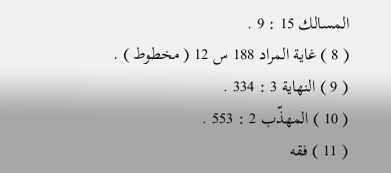المسالك 15 : 9 .
( 8 ) غاية المراد 188 س 12 ( مخطوط ) .
( 9 ) النهاية 3 : 334 .
( 10 ) المهذّب 2 : 553 .
( 11 ) فقه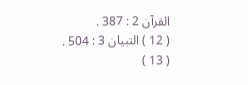القرآن 2 : 387 .
( 12 ) التبيان 3 : 504 .
( 13 )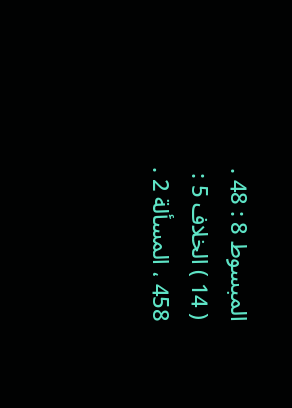المبسوط 8 : 48 .
( 14 ) الخلاف 5 : 458 ، المسألة 2 .